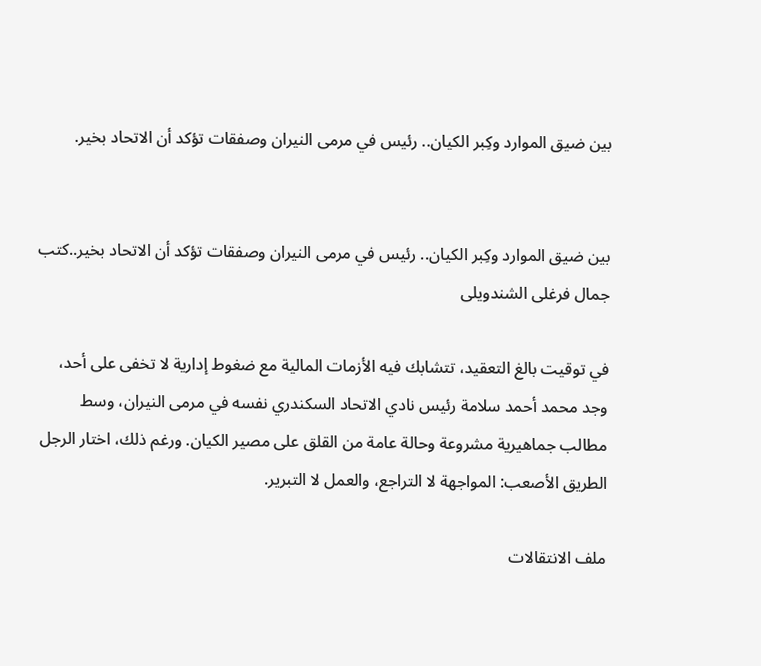بين ضيق الموارد وكِبر الكيان.. رئيس في مرمى النيران وصفقات تؤكد أن الاتحاد بخير.


بين ضيق الموارد وكِبر الكيان.. رئيس في مرمى النيران وصفقات تؤكد أن الاتحاد بخير..كتب جمال فرغلى الشندويلى

في توقيت بالغ التعقيد، تتشابك فيه الأزمات المالية مع ضغوط إدارية لا تخفى على أحد، وجد محمد أحمد سلامة رئيس نادي الاتحاد السكندري نفسه في مرمى النيران، وسط مطالب جماهيرية مشروعة وحالة عامة من القلق على مصير الكيان. ورغم ذلك، اختار الرجل الطريق الأصعب: المواجهة لا التراجع، والعمل لا التبرير.

ملف الانتقالات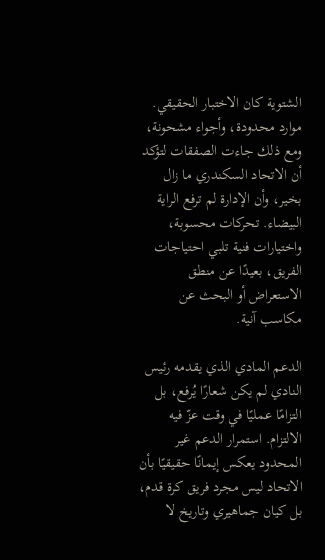الشتوية كان الاختبار الحقيقي. موارد محدودة، وأجواء مشحونة، ومع ذلك جاءت الصفقات لتؤكد أن الاتحاد السكندري ما زال بخير، وأن الإدارة لم ترفع الراية البيضاء. تحركات محسوبة، واختيارات فنية تلبي احتياجات الفريق، بعيدًا عن منطق الاستعراض أو البحث عن مكاسب آنية.

الدعم المادي الذي يقدمه رئيس النادي لم يكن شعارًا يُرفع، بل التزامًا عمليًا في وقت عزّ فيه الالتزام. استمرار الدعم غير المحدود يعكس إيمانًا حقيقيًا بأن الاتحاد ليس مجرد فريق كرة قدم، بل كيان جماهيري وتاريخ لا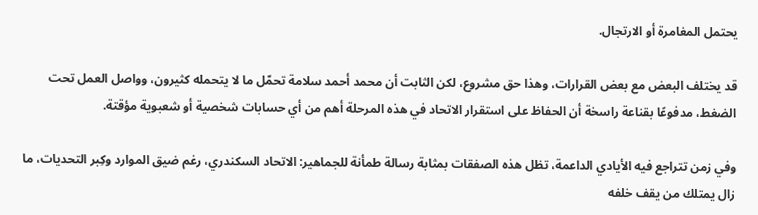يحتمل المغامرة أو الارتجال.

قد يختلف البعض مع بعض القرارات، وهذا حق مشروع، لكن الثابت أن محمد أحمد سلامة تحمّل ما لا يتحمله كثيرون، وواصل العمل تحت الضغط، مدفوعًا بقناعة راسخة أن الحفاظ على استقرار الاتحاد في هذه المرحلة أهم من أي حسابات شخصية أو شعبوية مؤقتة.

وفي زمن تتراجع فيه الأيادي الداعمة، تظل هذه الصفقات بمثابة رسالة طمأنة للجماهير: الاتحاد السكندري، رغم ضيق الموارد وكِبر التحديات، ما زال يمتلك من يقف خلفه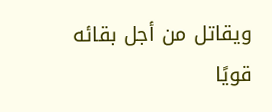ويقاتل من أجل بقائه قويًا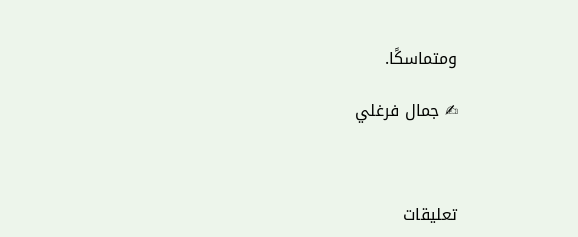ومتماسكًا.

✍ جمال فرغلي



تعليقات